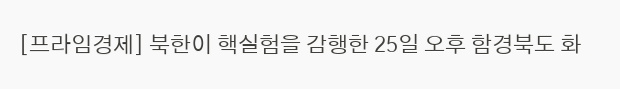[프라임경제] 북한이 핵실험을 감행한 25일 오후 함경북도 화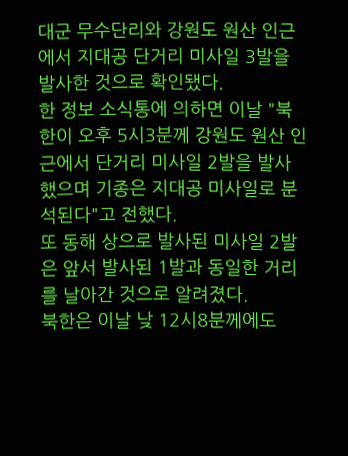대군 무수단리와 강원도 원산 인근에서 지대공 단거리 미사일 3발을 발사한 것으로 확인됐다.
한 정보 소식통에 의하면 이날 "북한이 오후 5시3분께 강원도 원산 인근에서 단거리 미사일 2발을 발사했으며 기종은 지대공 미사일로 분석된다"고 전했다.
또 동해 상으로 발사된 미사일 2발은 앞서 발사된 1발과 동일한 거리를 날아간 것으로 알려졌다.
북한은 이날 낮 12시8분께에도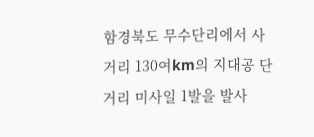함경북도 무수단리에서 사거리 130여km의 지대공 단거리 미사일 1발을 발사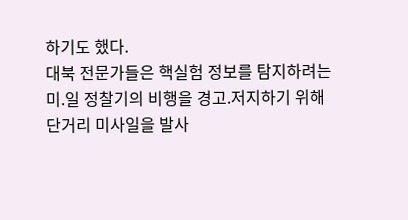하기도 했다.
대북 전문가들은 핵실험 정보를 탐지하려는 미.일 정찰기의 비행을 경고.저지하기 위해 단거리 미사일을 발사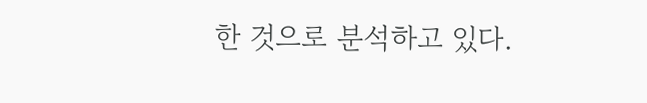한 것으로 분석하고 있다.